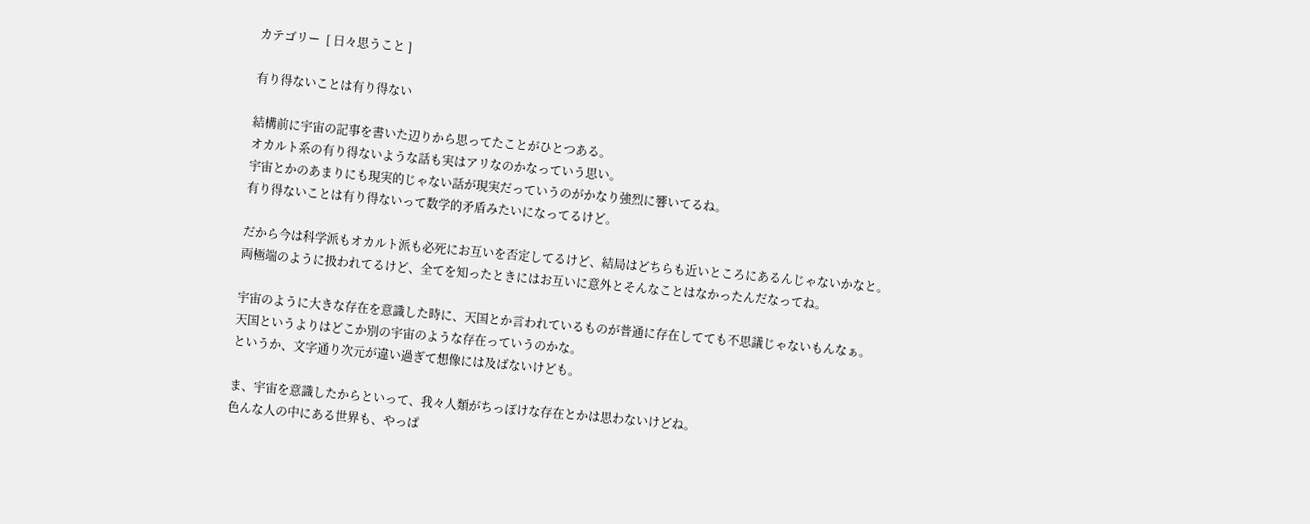カテゴリー  [ 日々思うこと ]

有り得ないことは有り得ない

結構前に宇宙の記事を書いた辺りから思ってたことがひとつある。
オカルト系の有り得ないような話も実はアリなのかなっていう思い。
宇宙とかのあまりにも現実的じゃない話が現実だっていうのがかなり強烈に響いてるね。
有り得ないことは有り得ないって数学的矛盾みたいになってるけど。

だから今は科学派もオカルト派も必死にお互いを否定してるけど、結局はどちらも近いところにあるんじゃないかなと。
両極端のように扱われてるけど、全てを知ったときにはお互いに意外とそんなことはなかったんだなってね。

宇宙のように大きな存在を意識した時に、天国とか言われているものが普通に存在してても不思議じゃないもんなぁ。
天国というよりはどこか別の宇宙のような存在っていうのかな。
というか、文字通り次元が違い過ぎて想像には及ばないけども。

ま、宇宙を意識したからといって、我々人類がちっぽけな存在とかは思わないけどね。
色んな人の中にある世界も、やっぱ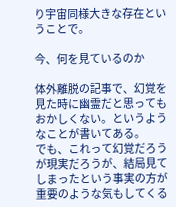り宇宙同様大きな存在ということで。

今、何を見ているのか

体外離脱の記事で、幻覚を見た時に幽霊だと思ってもおかしくない。というようなことが書いてある。
でも、これって幻覚だろうが現実だろうが、結局見てしまったという事実の方が重要のような気もしてくる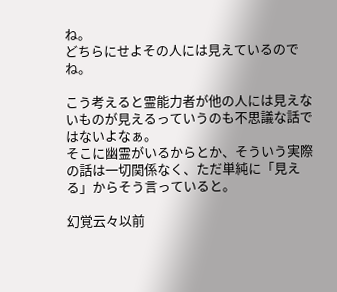ね。
どちらにせよその人には見えているのでね。

こう考えると霊能力者が他の人には見えないものが見えるっていうのも不思議な話ではないよなぁ。
そこに幽霊がいるからとか、そういう実際の話は一切関係なく、ただ単純に「見える」からそう言っていると。

幻覚云々以前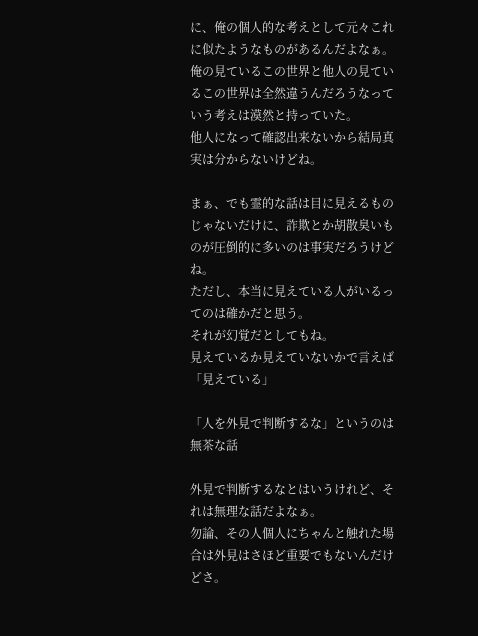に、俺の個人的な考えとして元々これに似たようなものがあるんだよなぁ。
俺の見ているこの世界と他人の見ているこの世界は全然違うんだろうなっていう考えは漠然と持っていた。
他人になって確認出来ないから結局真実は分からないけどね。

まぁ、でも霊的な話は目に見えるものじゃないだけに、詐欺とか胡散臭いものが圧倒的に多いのは事実だろうけどね。
ただし、本当に見えている人がいるってのは確かだと思う。
それが幻覚だとしてもね。
見えているか見えていないかで言えば「見えている」

「人を外見で判断するな」というのは無茶な話

外見で判断するなとはいうけれど、それは無理な話だよなぁ。
勿論、その人個人にちゃんと触れた場合は外見はさほど重要でもないんだけどさ。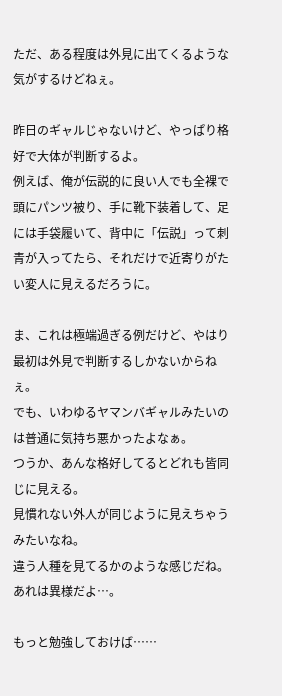ただ、ある程度は外見に出てくるような気がするけどねぇ。

昨日のギャルじゃないけど、やっぱり格好で大体が判断するよ。
例えば、俺が伝説的に良い人でも全裸で頭にパンツ被り、手に靴下装着して、足には手袋履いて、背中に「伝説」って刺青が入ってたら、それだけで近寄りがたい変人に見えるだろうに。

ま、これは極端過ぎる例だけど、やはり最初は外見で判断するしかないからねぇ。
でも、いわゆるヤマンバギャルみたいのは普通に気持ち悪かったよなぁ。
つうか、あんな格好してるとどれも皆同じに見える。
見慣れない外人が同じように見えちゃうみたいなね。
違う人種を見てるかのような感じだね。
あれは異様だよ…。

もっと勉強しておけば……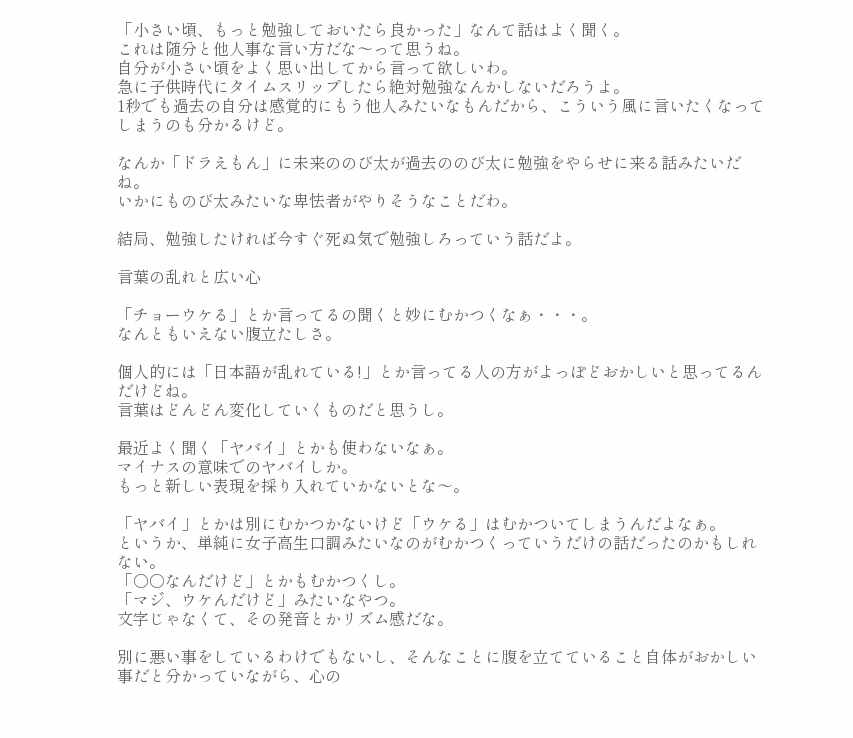「小さい頃、もっと勉強しておいたら良かった」なんて話はよく聞く。
これは随分と他人事な言い方だな〜って思うね。
自分が小さい頃をよく思い出してから言って欲しいわ。
急に子供時代にタイムスリップしたら絶対勉強なんかしないだろうよ。
1秒でも過去の自分は感覚的にもう他人みたいなもんだから、こういう風に言いたくなってしまうのも分かるけど。

なんか「ドラえもん」に未来ののび太が過去ののび太に勉強をやらせに来る話みたいだね。
いかにものび太みたいな卑怯者がやりそうなことだわ。

結局、勉強したければ今すぐ死ぬ気で勉強しろっていう話だよ。

言葉の乱れと広い心

「チョーウケる」とか言ってるの聞くと妙にむかつくなぁ・・・。
なんともいえない腹立たしさ。

個人的には「日本語が乱れている!」とか言ってる人の方がよっぽどおかしいと思ってるんだけどね。
言葉はどんどん変化していくものだと思うし。

最近よく聞く「ヤバイ」とかも使わないなぁ。
マイナスの意味でのヤバイしか。
もっと新しい表現を採り入れていかないとな〜。

「ヤバイ」とかは別にむかつかないけど「ウケる」はむかついてしまうんだよなぁ。
というか、単純に女子高生口調みたいなのがむかつくっていうだけの話だったのかもしれない。
「○○なんだけど」とかもむかつくし。
「マジ、ウケんだけど」みたいなやつ。
文字じゃなくて、その発音とかリズム感だな。

別に悪い事をしているわけでもないし、そんなことに腹を立てていること自体がおかしい事だと分かっていながら、心の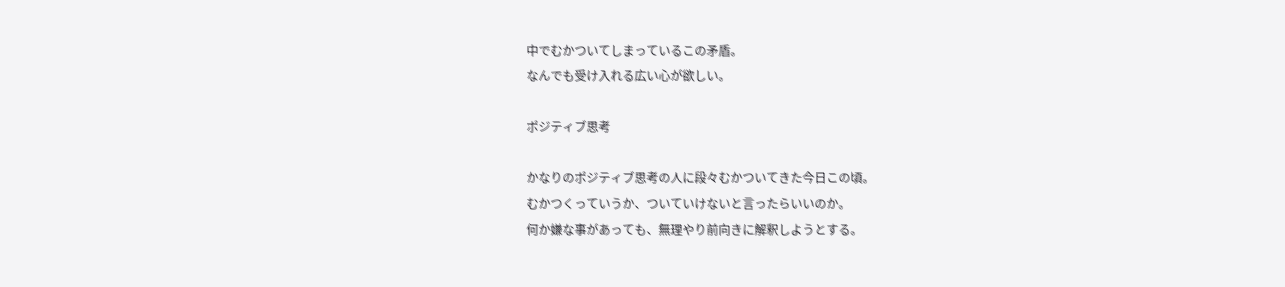中でむかついてしまっているこの矛盾。
なんでも受け入れる広い心が欲しい。

ポジティブ思考

かなりのポジティブ思考の人に段々むかついてきた今日この頃。
むかつくっていうか、ついていけないと言ったらいいのか。
何か嫌な事があっても、無理やり前向きに解釈しようとする。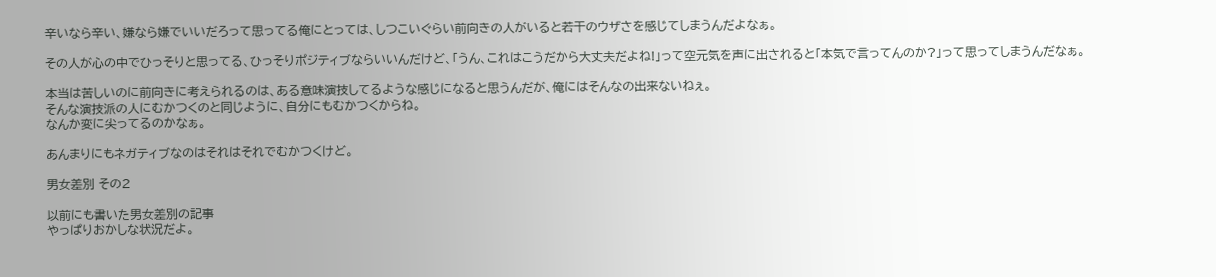辛いなら辛い、嫌なら嫌でいいだろって思ってる俺にとっては、しつこいぐらい前向きの人がいると若干のウザさを感じてしまうんだよなぁ。

その人が心の中でひっそりと思ってる、ひっそりポジティブならいいんだけど、「うん、これはこうだから大丈夫だよね!」って空元気を声に出されると「本気で言ってんのか?」って思ってしまうんだなぁ。

本当は苦しいのに前向きに考えられるのは、ある意味演技してるような感じになると思うんだが、俺にはそんなの出来ないねぇ。
そんな演技派の人にむかつくのと同じように、自分にもむかつくからね。
なんか変に尖ってるのかなぁ。

あんまりにもネガティブなのはそれはそれでむかつくけど。

男女差別 その2

以前にも書いた男女差別の記事
やっぱりおかしな状況だよ。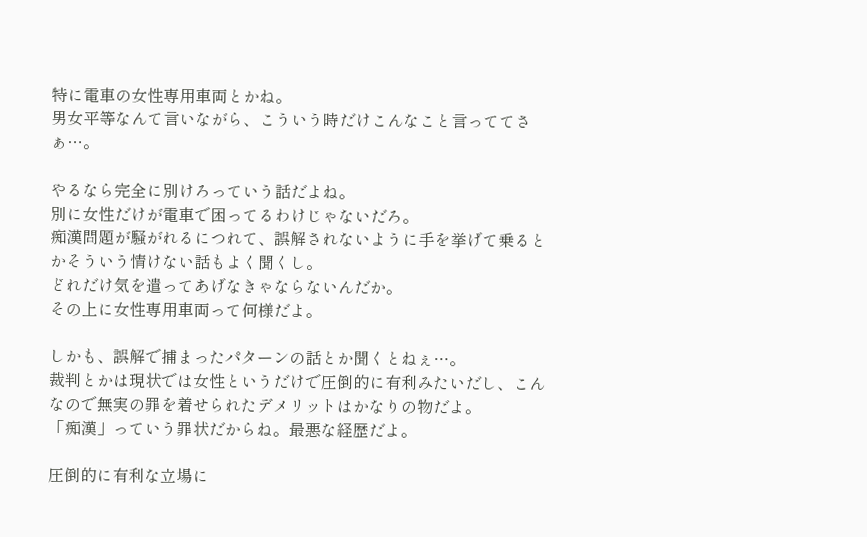特に電車の女性専用車両とかね。
男女平等なんて言いながら、こういう時だけこんなこと言っててさぁ…。

やるなら完全に別けろっていう話だよね。
別に女性だけが電車で困ってるわけじゃないだろ。
痴漢問題が騒がれるにつれて、誤解されないように手を挙げて乗るとかそういう情けない話もよく聞くし。
どれだけ気を遣ってあげなきゃならないんだか。
その上に女性専用車両って何様だよ。

しかも、誤解で捕まったパターンの話とか聞くとねぇ…。
裁判とかは現状では女性というだけで圧倒的に有利みたいだし、こんなので無実の罪を着せられたデメリットはかなりの物だよ。
「痴漢」っていう罪状だからね。最悪な経歴だよ。

圧倒的に有利な立場に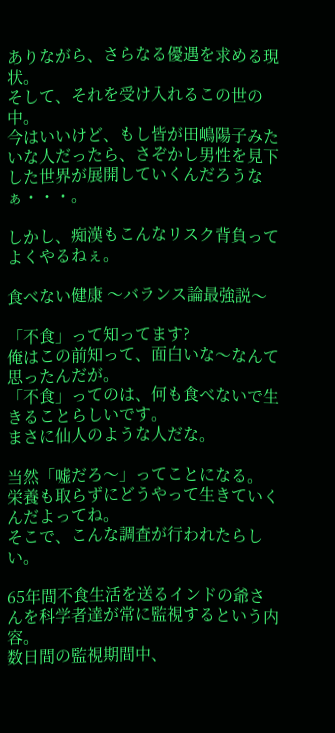ありながら、さらなる優遇を求める現状。
そして、それを受け入れるこの世の中。
今はいいけど、もし皆が田嶋陽子みたいな人だったら、さぞかし男性を見下した世界が展開していくんだろうなぁ・・・。

しかし、痴漢もこんなリスク背負ってよくやるねぇ。

食べない健康 〜バランス論最強説〜

「不食」って知ってます?
俺はこの前知って、面白いな〜なんて思ったんだが。
「不食」ってのは、何も食べないで生きることらしいです。
まさに仙人のような人だな。

当然「嘘だろ〜」ってことになる。
栄養も取らずにどうやって生きていくんだよってね。
そこで、こんな調査が行われたらしい。

65年間不食生活を送るインドの爺さんを科学者達が常に監視するという内容。
数日間の監視期間中、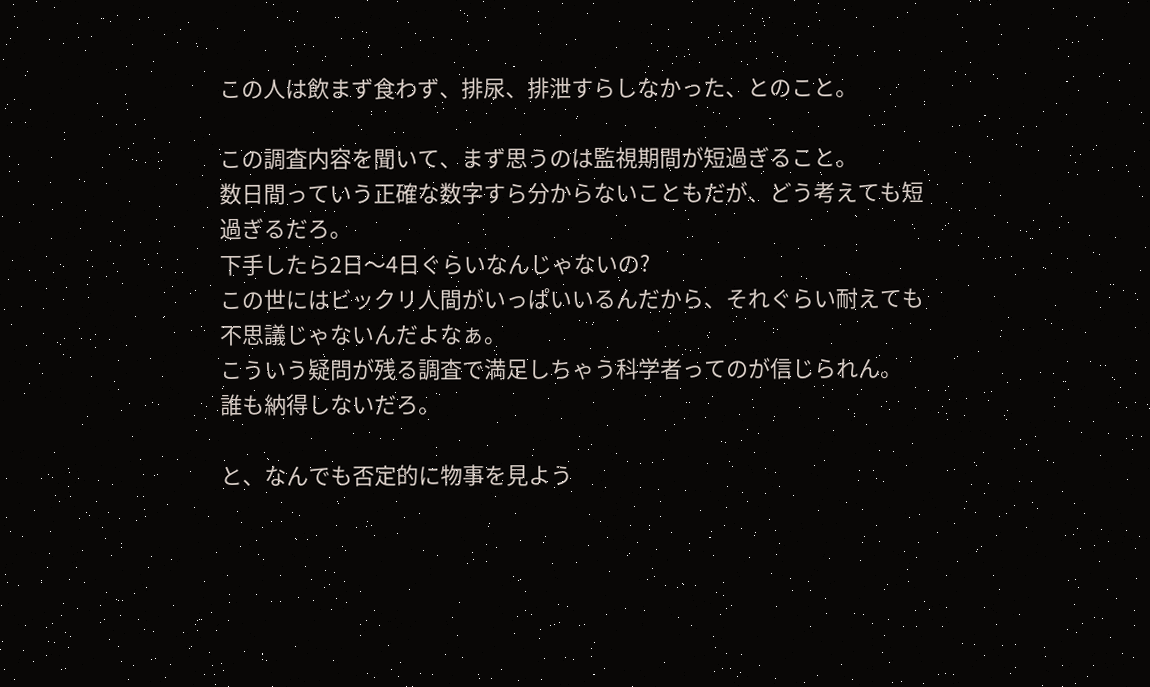この人は飲まず食わず、排尿、排泄すらしなかった、とのこと。

この調査内容を聞いて、まず思うのは監視期間が短過ぎること。
数日間っていう正確な数字すら分からないこともだが、どう考えても短過ぎるだろ。
下手したら2日〜4日ぐらいなんじゃないの?
この世にはビックリ人間がいっぱいいるんだから、それぐらい耐えても不思議じゃないんだよなぁ。
こういう疑問が残る調査で満足しちゃう科学者ってのが信じられん。
誰も納得しないだろ。

と、なんでも否定的に物事を見よう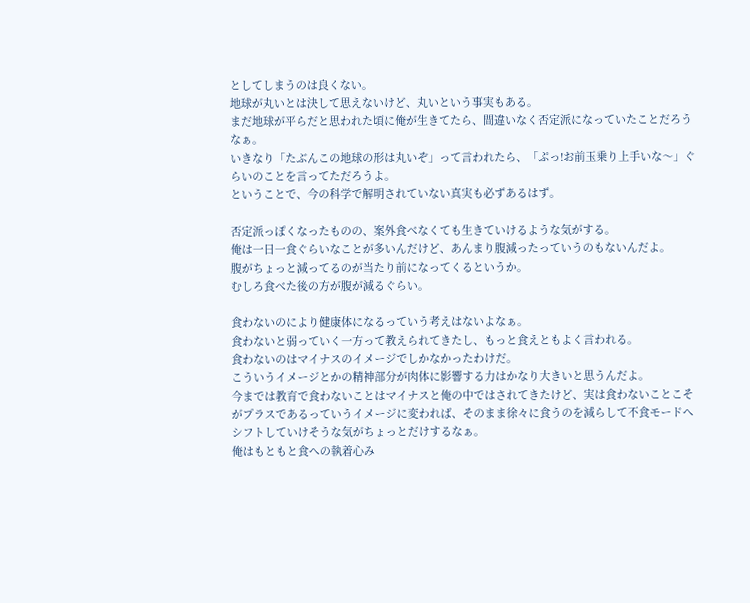としてしまうのは良くない。
地球が丸いとは決して思えないけど、丸いという事実もある。
まだ地球が平らだと思われた頃に俺が生きてたら、間違いなく否定派になっていたことだろうなぁ。
いきなり「たぶんこの地球の形は丸いぞ」って言われたら、「ぷっ!お前玉乗り上手いな〜」ぐらいのことを言ってただろうよ。
ということで、今の科学で解明されていない真実も必ずあるはず。

否定派っぽくなったものの、案外食べなくても生きていけるような気がする。
俺は一日一食ぐらいなことが多いんだけど、あんまり腹減ったっていうのもないんだよ。
腹がちょっと減ってるのが当たり前になってくるというか。
むしろ食べた後の方が腹が減るぐらい。

食わないのにより健康体になるっていう考えはないよなぁ。
食わないと弱っていく一方って教えられてきたし、もっと食えともよく言われる。
食わないのはマイナスのイメージでしかなかったわけだ。
こういうイメージとかの精神部分が肉体に影響する力はかなり大きいと思うんだよ。
今までは教育で食わないことはマイナスと俺の中ではされてきたけど、実は食わないことこそがプラスであるっていうイメージに変われば、そのまま徐々に食うのを減らして不食モードへシフトしていけそうな気がちょっとだけするなぁ。
俺はもともと食への執着心み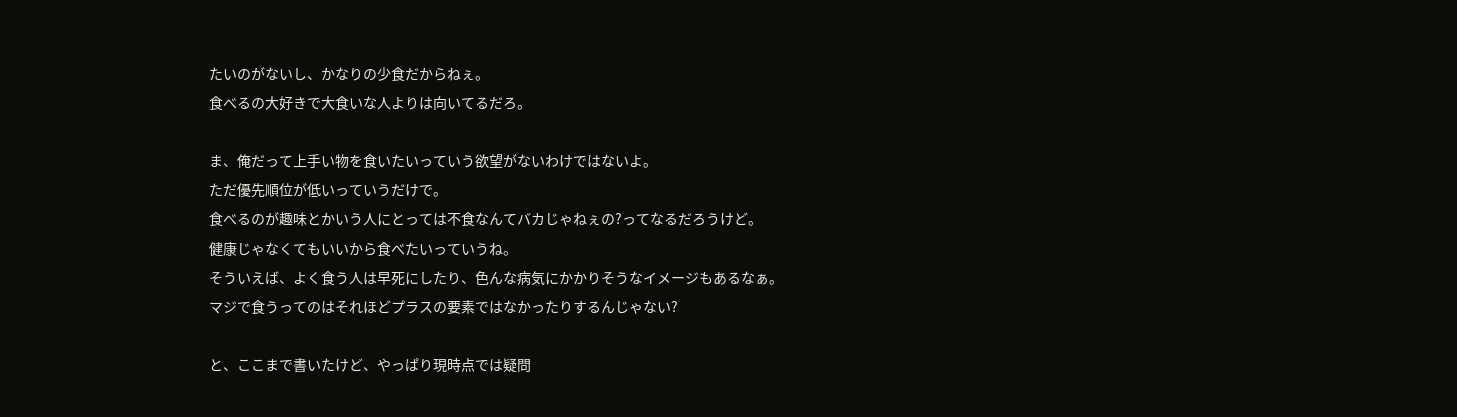たいのがないし、かなりの少食だからねぇ。
食べるの大好きで大食いな人よりは向いてるだろ。

ま、俺だって上手い物を食いたいっていう欲望がないわけではないよ。
ただ優先順位が低いっていうだけで。
食べるのが趣味とかいう人にとっては不食なんてバカじゃねぇの?ってなるだろうけど。
健康じゃなくてもいいから食べたいっていうね。
そういえば、よく食う人は早死にしたり、色んな病気にかかりそうなイメージもあるなぁ。
マジで食うってのはそれほどプラスの要素ではなかったりするんじゃない?

と、ここまで書いたけど、やっぱり現時点では疑問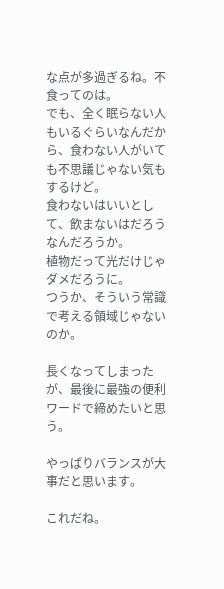な点が多過ぎるね。不食ってのは。
でも、全く眠らない人もいるぐらいなんだから、食わない人がいても不思議じゃない気もするけど。
食わないはいいとして、飲まないはだろうなんだろうか。
植物だって光だけじゃダメだろうに。
つうか、そういう常識で考える領域じゃないのか。

長くなってしまったが、最後に最強の便利ワードで締めたいと思う。

やっぱりバランスが大事だと思います。

これだね。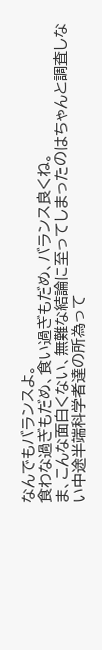なんでもバランスよ。
食わな過ぎもだめ、食い過ぎもだめ、バランス良くね。
ま、こんな面白くない、無難な結論に至ってしまったのはちゃんと調査しない中途半端科学者達の所為って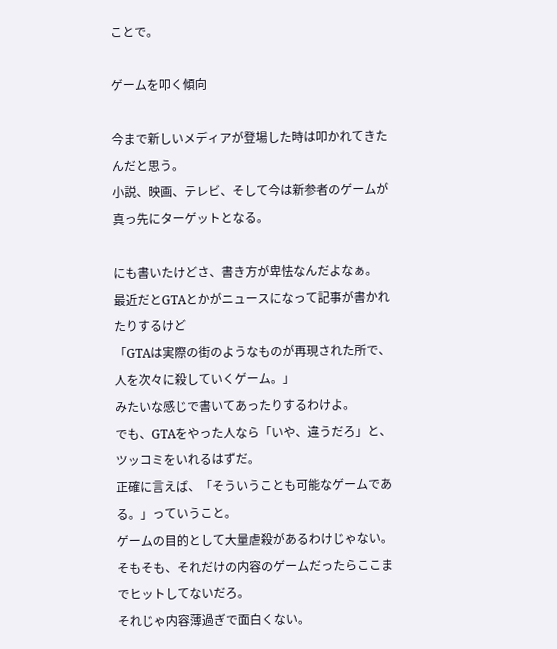ことで。

ゲームを叩く傾向

今まで新しいメディアが登場した時は叩かれてきたんだと思う。
小説、映画、テレビ、そして今は新参者のゲームが真っ先にターゲットとなる。

にも書いたけどさ、書き方が卑怯なんだよなぁ。
最近だとGTAとかがニュースになって記事が書かれたりするけど
「GTAは実際の街のようなものが再現された所で、人を次々に殺していくゲーム。」
みたいな感じで書いてあったりするわけよ。
でも、GTAをやった人なら「いや、違うだろ」と、ツッコミをいれるはずだ。
正確に言えば、「そういうことも可能なゲームである。」っていうこと。
ゲームの目的として大量虐殺があるわけじゃない。
そもそも、それだけの内容のゲームだったらここまでヒットしてないだろ。
それじゃ内容薄過ぎで面白くない。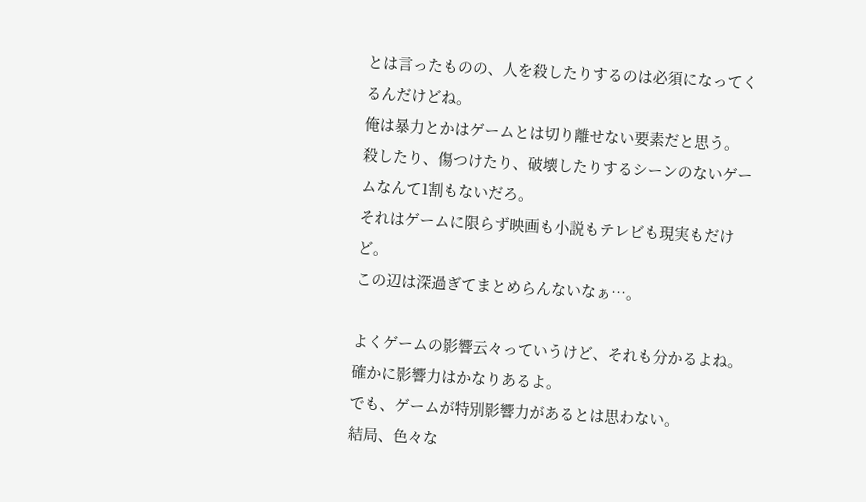とは言ったものの、人を殺したりするのは必須になってくるんだけどね。
俺は暴力とかはゲームとは切り離せない要素だと思う。
殺したり、傷つけたり、破壊したりするシーンのないゲームなんて1割もないだろ。
それはゲームに限らず映画も小説もテレビも現実もだけど。
この辺は深過ぎてまとめらんないなぁ…。

よくゲームの影響云々っていうけど、それも分かるよね。
確かに影響力はかなりあるよ。
でも、ゲームが特別影響力があるとは思わない。
結局、色々な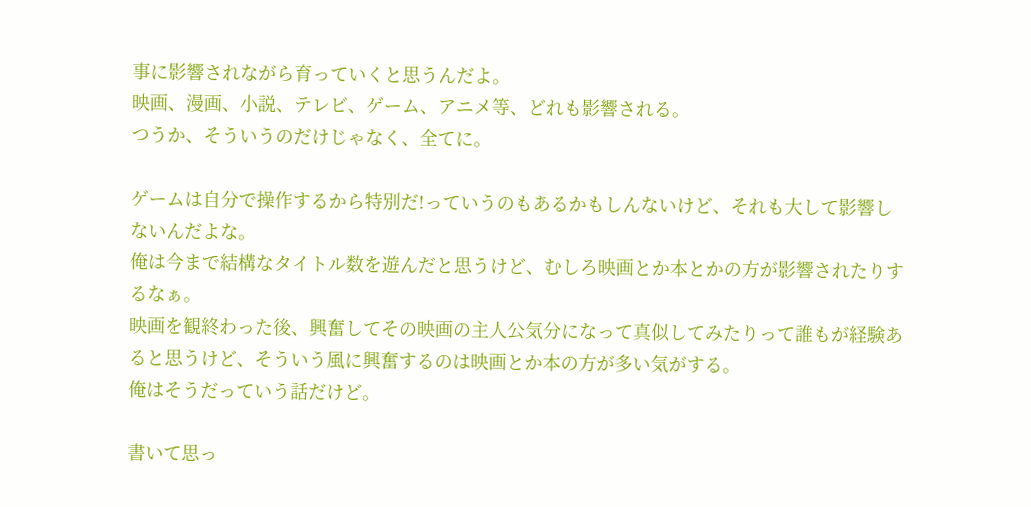事に影響されながら育っていくと思うんだよ。
映画、漫画、小説、テレビ、ゲーム、アニメ等、どれも影響される。
つうか、そういうのだけじゃなく、全てに。

ゲームは自分で操作するから特別だ!っていうのもあるかもしんないけど、それも大して影響しないんだよな。
俺は今まで結構なタイトル数を遊んだと思うけど、むしろ映画とか本とかの方が影響されたりするなぁ。
映画を観終わった後、興奮してその映画の主人公気分になって真似してみたりって誰もが経験あると思うけど、そういう風に興奮するのは映画とか本の方が多い気がする。
俺はそうだっていう話だけど。

書いて思っ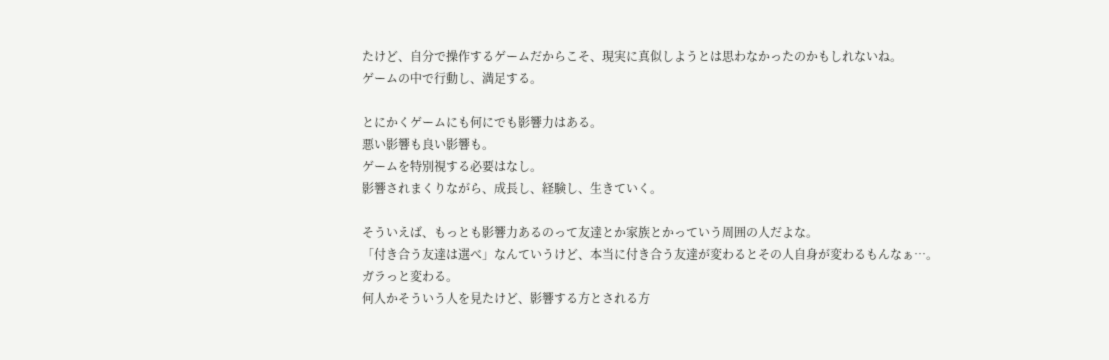たけど、自分で操作するゲームだからこそ、現実に真似しようとは思わなかったのかもしれないね。
ゲームの中で行動し、満足する。

とにかくゲームにも何にでも影響力はある。
悪い影響も良い影響も。
ゲームを特別視する必要はなし。
影響されまくりながら、成長し、経験し、生きていく。

そういえば、もっとも影響力あるのって友達とか家族とかっていう周囲の人だよな。
「付き合う友達は選べ」なんていうけど、本当に付き合う友達が変わるとその人自身が変わるもんなぁ…。
ガラっと変わる。
何人かそういう人を見たけど、影響する方とされる方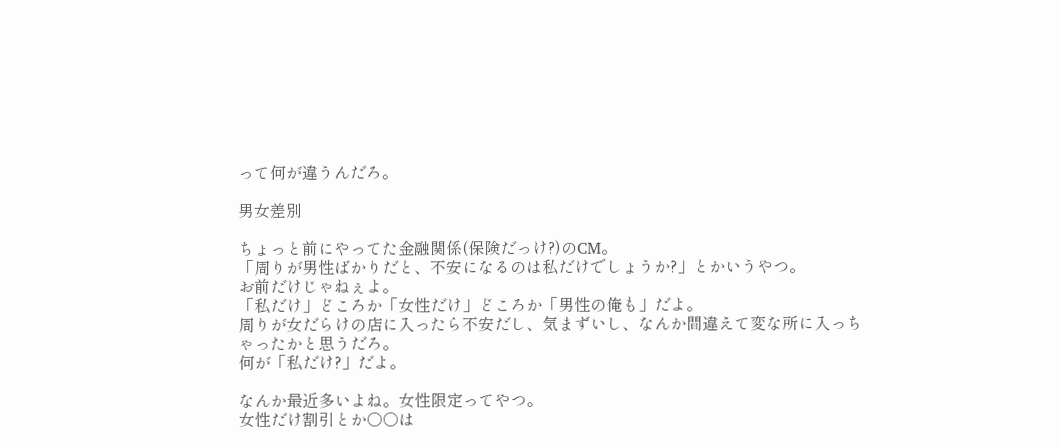って何が違うんだろ。

男女差別

ちょっと前にやってた金融関係(保険だっけ?)のCM。
「周りが男性ばかりだと、不安になるのは私だけでしょうか?」とかいうやつ。
お前だけじゃねぇよ。
「私だけ」どころか「女性だけ」どころか「男性の俺も」だよ。
周りが女だらけの店に入ったら不安だし、気まずいし、なんか間違えて変な所に入っちゃったかと思うだろ。
何が「私だけ?」だよ。

なんか最近多いよね。女性限定ってやつ。
女性だけ割引とか○○は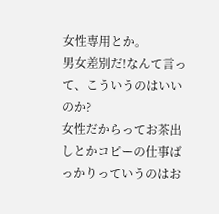女性専用とか。
男女差別だ!なんて言って、こういうのはいいのか?
女性だからってお茶出しとかコピーの仕事ばっかりっていうのはお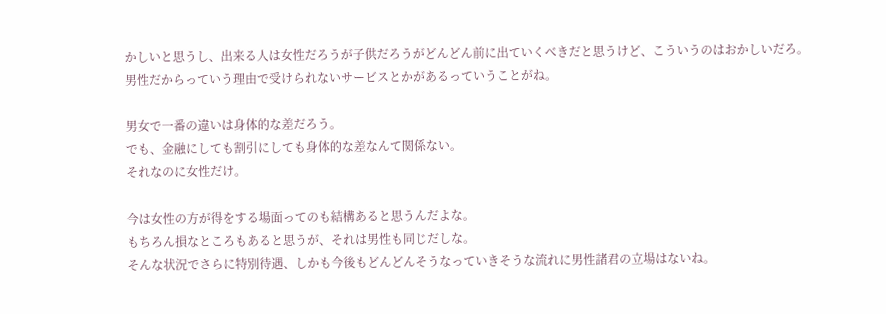かしいと思うし、出来る人は女性だろうが子供だろうがどんどん前に出ていくべきだと思うけど、こういうのはおかしいだろ。
男性だからっていう理由で受けられないサービスとかがあるっていうことがね。

男女で一番の違いは身体的な差だろう。
でも、金融にしても割引にしても身体的な差なんて関係ない。
それなのに女性だけ。

今は女性の方が得をする場面ってのも結構あると思うんだよな。
もちろん損なところもあると思うが、それは男性も同じだしな。
そんな状況でさらに特別待遇、しかも今後もどんどんそうなっていきそうな流れに男性諸君の立場はないね。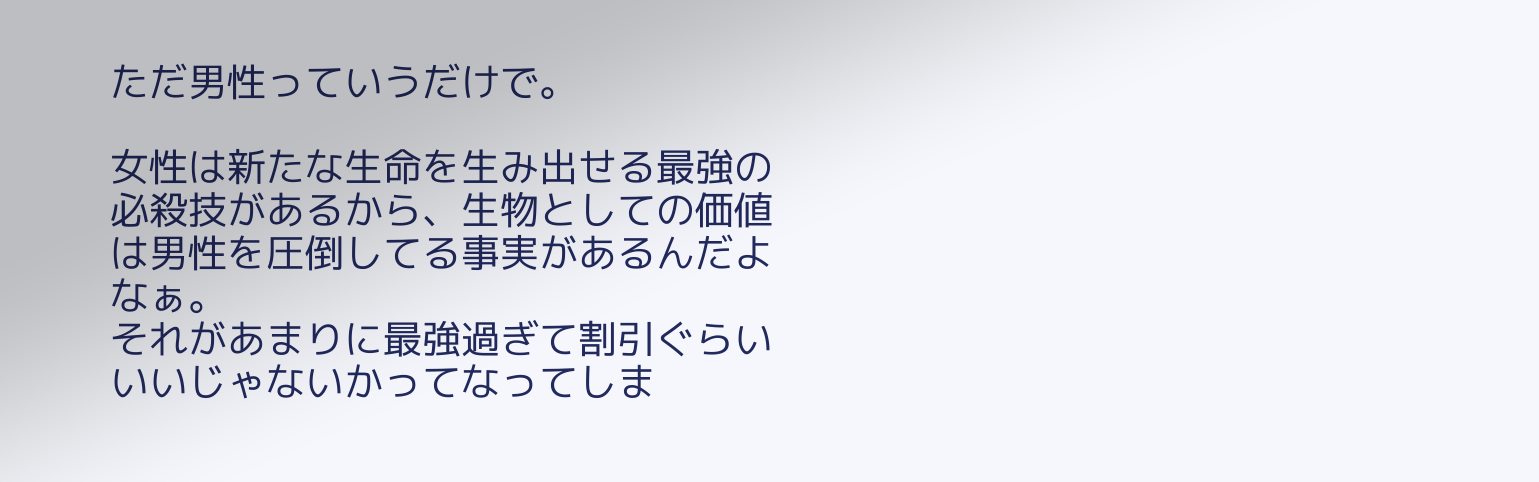ただ男性っていうだけで。

女性は新たな生命を生み出せる最強の必殺技があるから、生物としての価値は男性を圧倒してる事実があるんだよなぁ。
それがあまりに最強過ぎて割引ぐらいいいじゃないかってなってしま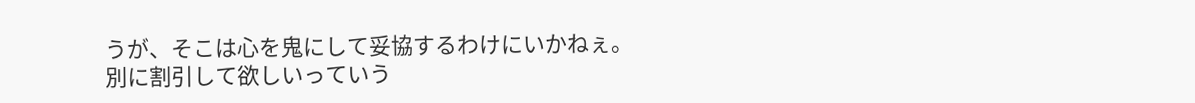うが、そこは心を鬼にして妥協するわけにいかねぇ。
別に割引して欲しいっていう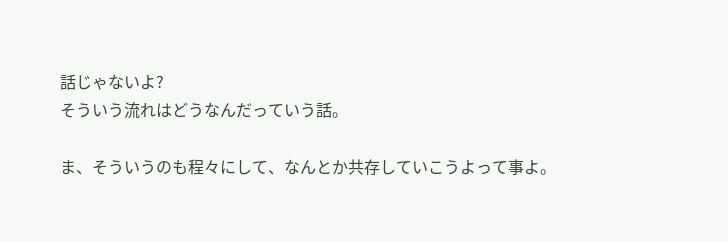話じゃないよ?
そういう流れはどうなんだっていう話。

ま、そういうのも程々にして、なんとか共存していこうよって事よ。